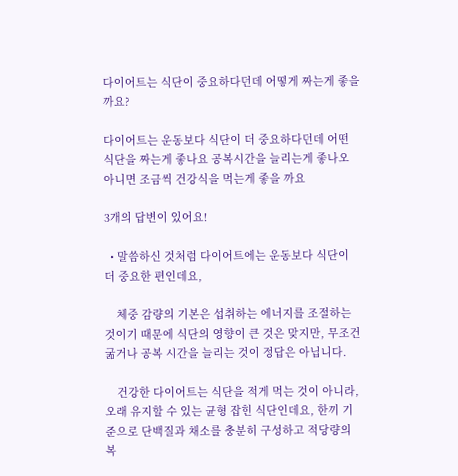다이어트는 식단이 중요하다던데 어떻게 짜는게 좋을까요?

다이어트는 운동보다 식단이 더 중요하다던데 어떤 식단을 짜는게 좋나요 공복시간을 늘리는게 좋나오 아니면 조금씩 건강식을 먹는게 좋을 까요

3개의 답변이 있어요!

  • 말씀하신 것처럼 다이어트에는 운동보다 식단이 더 중요한 편인데요,

    체중 감량의 기본은 섭취하는 에너지를 조절하는 것이기 때문에 식단의 영향이 큰 것은 맞지만, 무조건 굶거나 공복 시간을 늘리는 것이 정답은 아닙니다.

    건강한 다이어트는 식단을 적게 먹는 것이 아니라, 오래 유지할 수 있는 균형 잡힌 식단인데요, 한끼 기준으로 단백질과 채소를 충분히 구성하고 적당량의 복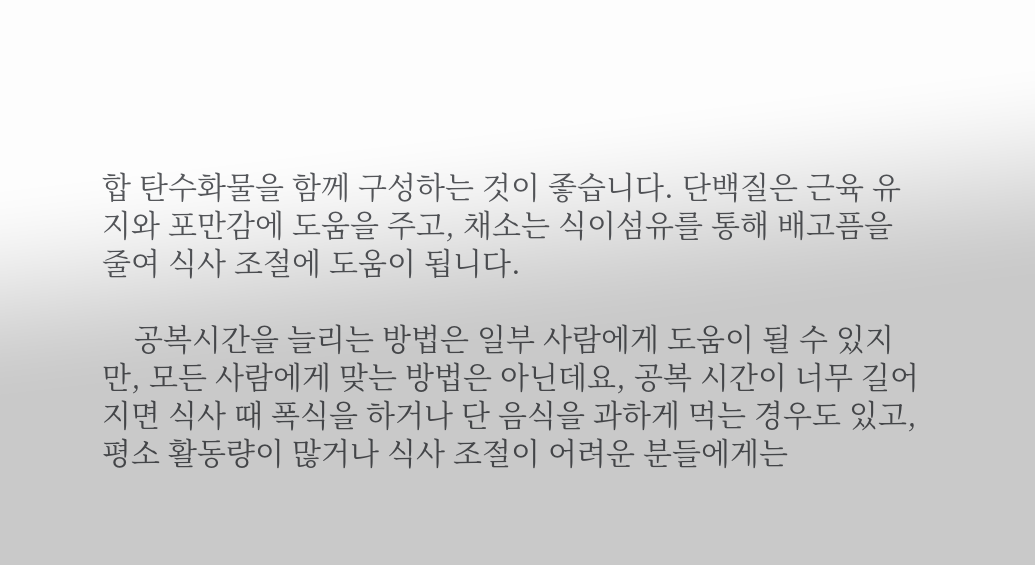합 탄수화물을 함께 구성하는 것이 좋습니다. 단백질은 근육 유지와 포만감에 도움을 주고, 채소는 식이섬유를 통해 배고픔을 줄여 식사 조절에 도움이 됩니다.

    공복시간을 늘리는 방법은 일부 사람에게 도움이 될 수 있지만, 모든 사람에게 맞는 방법은 아닌데요, 공복 시간이 너무 길어지면 식사 때 폭식을 하거나 단 음식을 과하게 먹는 경우도 있고, 평소 활동량이 많거나 식사 조절이 어려운 분들에게는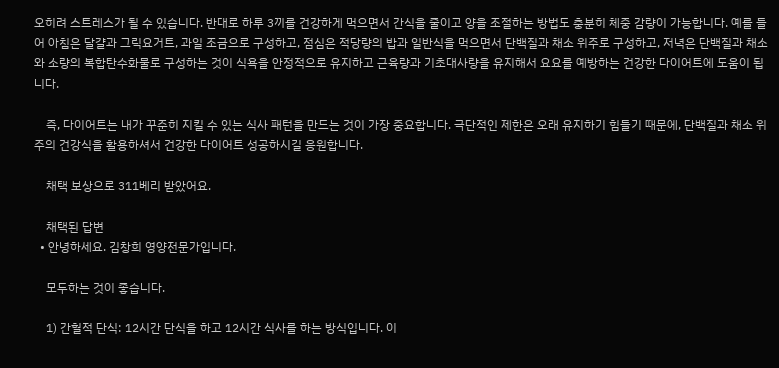오히려 스트레스가 될 수 있습니다. 반대로 하루 3끼를 건강하게 먹으면서 간식을 줄이고 양을 조절하는 방법도 충분히 체중 감량이 가능합니다. 예를 들어 아침은 달걀과 그릭요거트, 과일 조금으로 구성하고, 점심은 적당량의 밥과 일반식을 먹으면서 단백질과 채소 위주로 구성하고, 저녁은 단백질과 채소와 소량의 복합탄수화물로 구성하는 것이 식욕을 안정적으로 유지하고 근육량과 기초대사량을 유지해서 요요를 예방하는 건강한 다이어트에 도움이 됩니다.

    즉, 다이어트는 내가 꾸준히 지킬 수 있는 식사 패턴을 만드는 것이 가장 중요합니다. 극단적인 제한은 오래 유지하기 힘들기 때문에, 단백질과 채소 위주의 건강식을 활용하셔서 건강한 다이어트 성공하시길 응원합니다.

    채택 보상으로 311베리 받았어요.

    채택된 답변
  • 안녕하세요. 김창희 영양전문가입니다.

    모두하는 것이 좋습니다.

    1) 간헐적 단식: 12시간 단식을 하고 12시간 식사를 하는 방식입니다. 이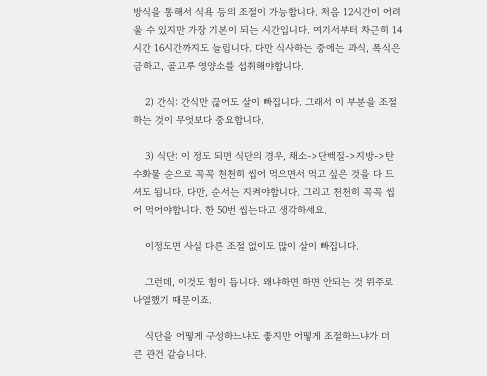방식을 통해서 식욕 등의 조절이 가능합니다. 처음 12시간이 어려울 수 있지만 가장 기본이 되는 시간입니다. 여기서부터 차근히 14시간 16시간까지도 늘립니다. 다만 식사하는 중에는 과식, 폭식은 금하고, 골고루 영양소를 섭취해야합니다.

    2) 간식: 간식만 끊어도 살이 빠집니다. 그래서 이 부분을 조절하는 것이 무엇보다 중요합니다.

    3) 식단: 이 정도 되면 식단의 경우, 채소->단백질->지방->탄수화물 순으로 꼭꼭 천천히 씹어 먹으면서 먹고 싶은 것을 다 드셔도 됩니다. 다만, 순서는 지켜야합니다. 그리고 천천히 꼭꼭 씹어 먹어야합니다. 한 50번 씹는다고 생각하세요.

    이정도면 사실 다른 조절 없이도 많이 살이 빠집니다.

    그런데, 이것도 힘이 듭니다. 왜냐하면 하면 안되는 것 위주로 나열했기 때문이죠.

    식단을 어떻게 구성하느냐도 좋지만 어떻게 조절하느냐가 더 큰 관건 같습니다.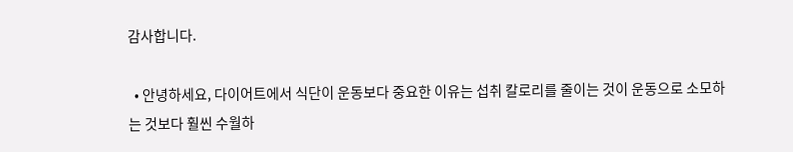감사합니다.

  • 안녕하세요, 다이어트에서 식단이 운동보다 중요한 이유는 섭취 칼로리를 줄이는 것이 운동으로 소모하는 것보다 훨씬 수월하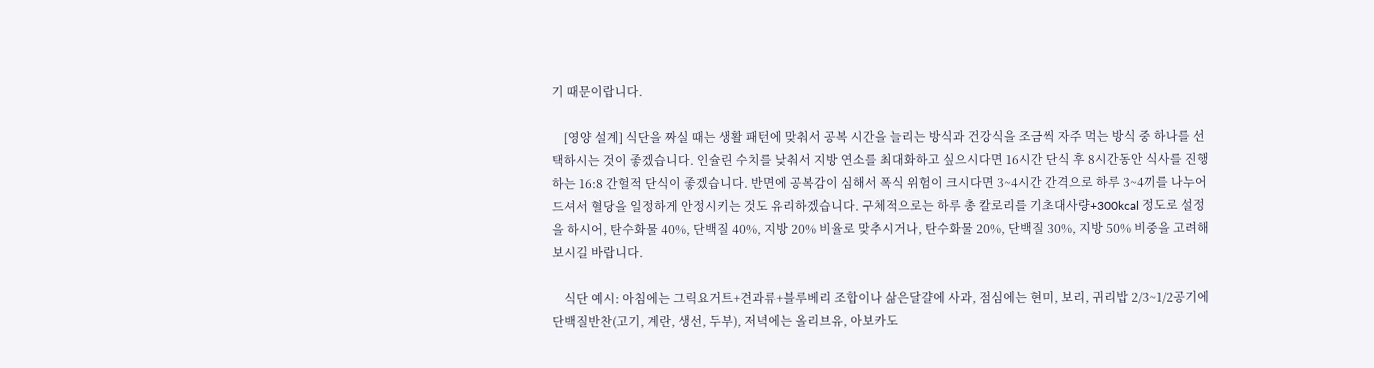기 때문이랍니다.

    [영양 설계] 식단을 짜실 때는 생활 패턴에 맞춰서 공복 시간을 늘리는 방식과 건강식을 조금씩 자주 먹는 방식 중 하나를 선택하시는 것이 좋겠습니다. 인슐린 수치를 낮춰서 지방 연소를 최대화하고 싶으시다면 16시간 단식 후 8시간동안 식사를 진행하는 16:8 간헐적 단식이 좋겠습니다. 반면에 공복감이 심해서 폭식 위험이 크시다면 3~4시간 간격으로 하루 3~4끼를 나누어 드셔서 혈당을 일정하게 안정시키는 것도 유리하겠습니다. 구체적으로는 하루 총 칼로리를 기초대사량+300kcal 정도로 설정을 하시어, 탄수화물 40%, 단백질 40%, 지방 20% 비율로 맞추시거나, 탄수화물 20%, 단백질 30%, 지방 50% 비중을 고려해보시길 바랍니다.

    식단 예시: 아침에는 그릭요거트+견과류+블루베리 조합이나 삶은달걀에 사과, 점심에는 현미, 보리, 귀리밥 2/3~1/2공기에 단백질반찬(고기, 계란, 생선, 두부), 저녁에는 올리브유, 아보카도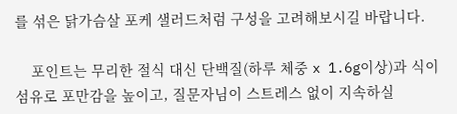를 섞은 닭가슴살 포케 샐러드처럼 구성을 고려해보시길 바랍니다.

    포인트는 무리한 절식 대신 단백질(하루 체중 x 1.6g이상)과 식이섬유로 포만감을 높이고, 질문자님이 스트레스 없이 지속하실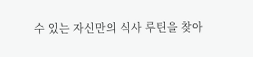수 있는 자신만의 식사 루틴을 찾아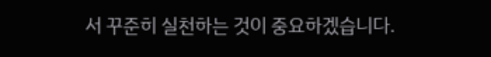서 꾸준히 실천하는 것이 중요하겠습니다.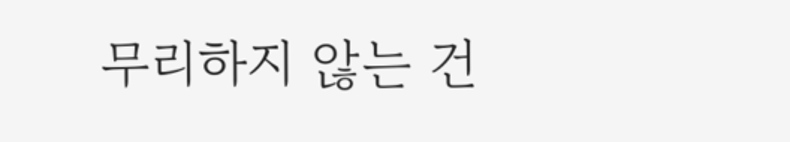무리하지 않는 건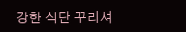강한 식단 꾸리셔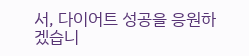서, 다이어트 성공을 응원하겠습니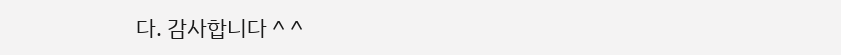다. 감사합니다 ^ ^